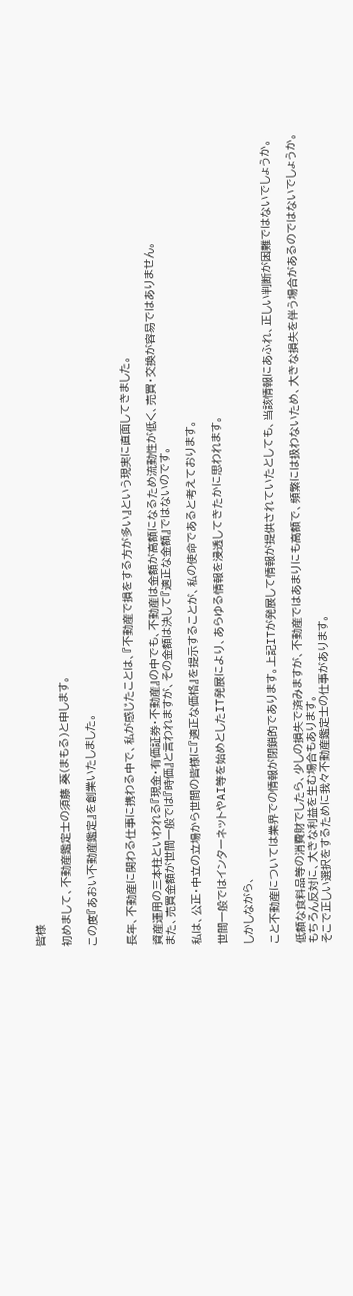皆様

初めまして、不動産鑑定士の須藤 葵(まもる)と申します。

この度『あおい不動産鑑定』を創業いたしました。


長年、不動産に関わる仕事に携わる中で、私が感じたことは、『不動産で損をする方が多い』という現実に直面してきました。

資産運用の三本柱といわれる『現金・有価証券・不動産』の中でも、不動産は金額が高額になるため流動性が低く、売買・交換が容易ではありません。
また、売買金額が世間一般では『時価』と言われますが、その金額は決して『適正な金額』ではないのです。

私は、公正・中立の立場から世間の皆様に『適正な価格』を提示することが、私の使命であると考えております。

世間一般ではインターネットやAI等を始めとしたIT発展により、あらゆる情報を浸透してきたかに思われます。

しかしながら、

こと不動産については業界での情報が閉鎖的であります。上記ITが発展して情報が提供されていたとしても、当該情報にあふれ、正しい判断が困難ではないでしょうか。

低額な食料品等の消費財でしたら、少しの損失で済みますが、不動産ではあまりにも高額で、頻繁には扱わないため、大きな損失を伴う場合があるのではないでしょうか。
もちろん反対に、大きな利益を生む場合もあります。
そこで正しい選択をするために我々不動産鑑定士の仕事があります。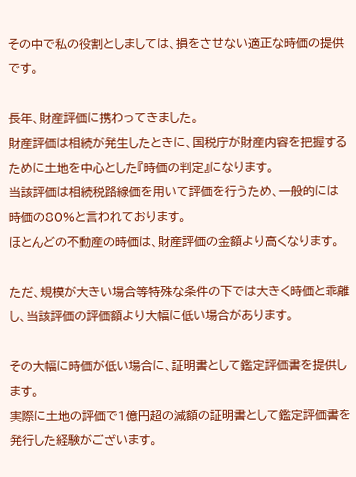その中で私の役割としましては、損をさせない適正な時価の提供です。

長年、財産評価に携わってきました。
財産評価は相続が発生したときに、国税庁が財産内容を把握するために土地を中心とした『時価の判定』になります。
当該評価は相続税路線価を用いて評価を行うため、一般的には時価の80%と言われております。
ほとんどの不動産の時価は、財産評価の金額より高くなります。

ただ、規模が大きい場合等特殊な条件の下では大きく時価と乖離し、当該評価の評価額より大幅に低い場合があります。

その大幅に時価が低い場合に、証明書として鑑定評価書を提供します。
実際に土地の評価で1億円超の減額の証明書として鑑定評価書を発行した経験がございます。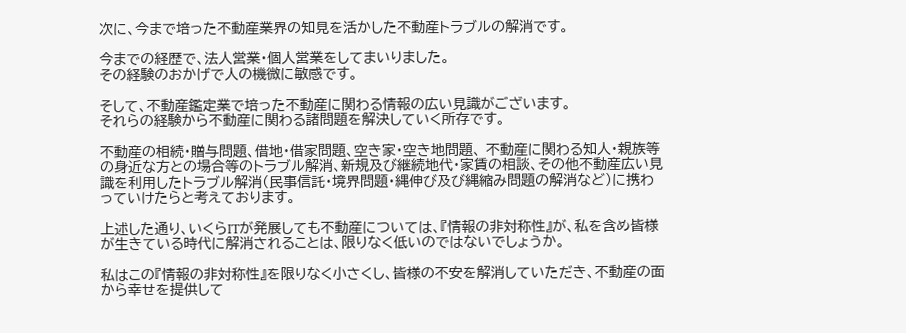次に、今まで培った不動産業界の知見を活かした不動産トラブルの解消です。

今までの経歴で、法人営業・個人営業をしてまいりました。
その経験のおかげで人の機微に敏感です。

そして、不動産鑑定業で培った不動産に関わる情報の広い見識がございます。
それらの経験から不動産に関わる諸問題を解決していく所存です。

不動産の相続・贈与問題、借地・借家問題、空き家・空き地問題、 不動産に関わる知人・親族等の身近な方との場合等のトラブル解消、新規及び継続地代・家賃の相談、その他不動産広い見識を利用したトラブル解消(民事信託・境界問題・縄伸び及び縄縮み問題の解消など)に携わっていけたらと考えております。

上述した通り、いくらITが発展しても不動産については、『情報の非対称性』が、私を含め皆様が生きている時代に解消されることは、限りなく低いのではないでしょうか。

私はこの『情報の非対称性』を限りなく小さくし、皆様の不安を解消していただき、不動産の面から幸せを提供して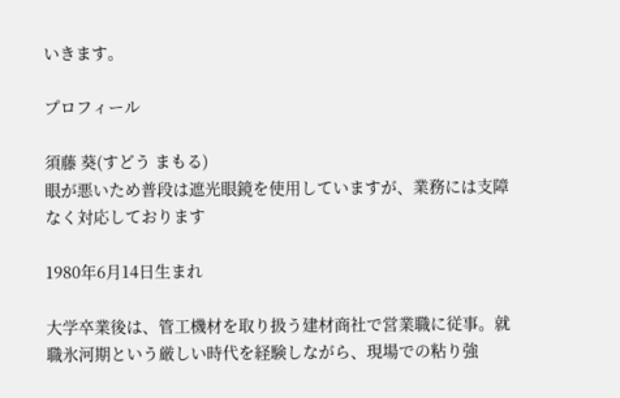いきます。

プロフィール

須藤 葵(すどう まもる)
眼が悪いため普段は遮光眼鏡を使用していますが、業務には支障なく対応しております

1980年6月14日生まれ

大学卒業後は、管工機材を取り扱う建材商社で営業職に従事。就職氷河期という厳しい時代を経験しながら、現場での粘り強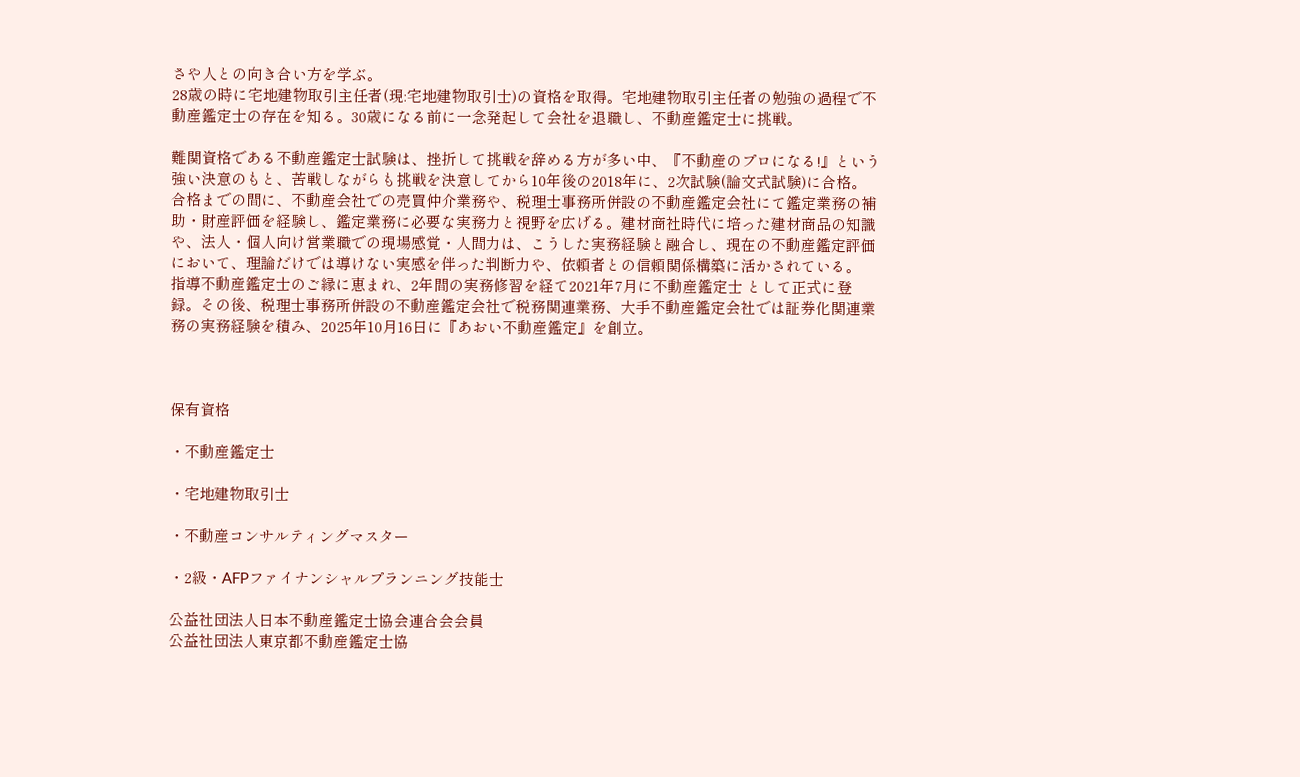さや人との向き合い方を学ぶ。
28歳の時に宅地建物取引主任者(現:宅地建物取引士)の資格を取得。宅地建物取引主任者の勉強の過程で不動産鑑定士の存在を知る。30歳になる前に一念発起して会社を退職し、不動産鑑定士に挑戦。

難関資格である不動産鑑定士試験は、挫折して挑戦を辞める方が多い中、『不動産のプロになる!』という強い決意のもと、苦戦しながらも挑戦を決意してから10年後の2018年に、2次試験(論文式試験)に合格。
合格までの間に、不動産会社での売買仲介業務や、税理士事務所併設の不動産鑑定会社にて鑑定業務の補助・財産評価を経験し、鑑定業務に必要な実務力と視野を広げる。建材商社時代に培った建材商品の知識や、法人・個人向け営業職での現場感覚・人間力は、こうした実務経験と融合し、現在の不動産鑑定評価において、理論だけでは導けない実感を伴った判断力や、依頼者との信頼関係構築に活かされている。
指導不動産鑑定士のご縁に恵まれ、2年間の実務修習を経て2021年7月に不動産鑑定士 として正式に登録。その後、税理士事務所併設の不動産鑑定会社で税務関連業務、大手不動産鑑定会社では証券化関連業務の実務経験を積み、2025年10月16日に『あおい不動産鑑定』を創立。



保有資格

・不動産鑑定士

・宅地建物取引士

・不動産コンサルティングマスター

・2級・AFPファイナンシャルプランニング技能士

公益社団法人日本不動産鑑定士協会連合会会員
公益社団法人東京都不動産鑑定士協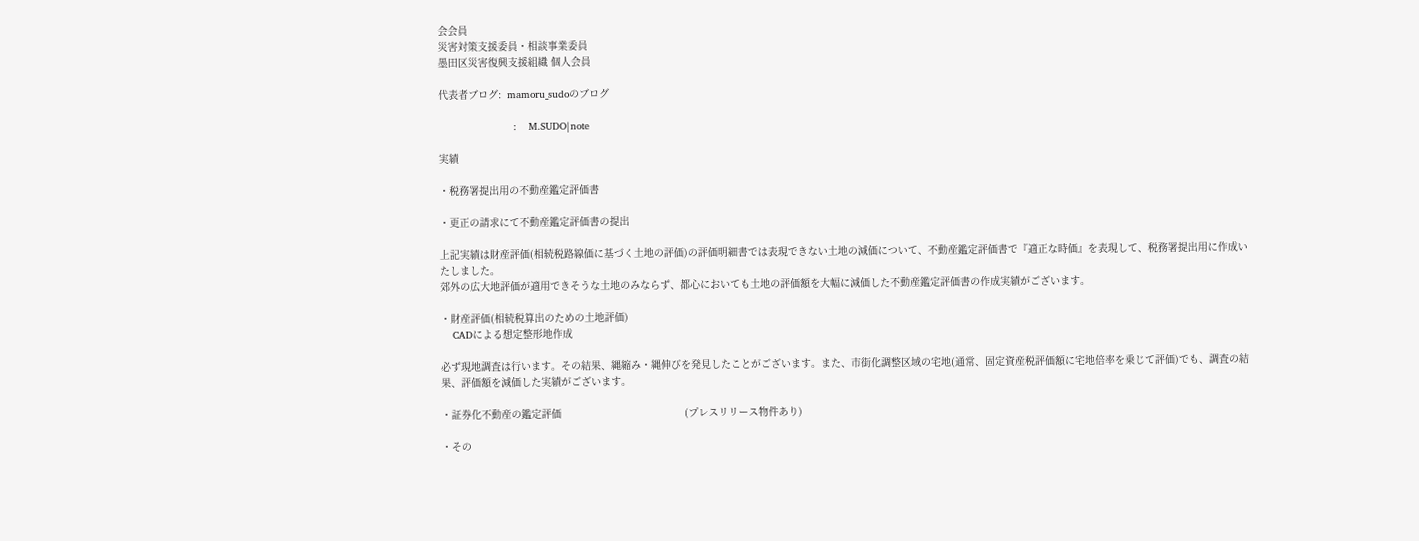会会員
災害対策支援委員・相談事業委員
墨田区災害復興支援組織 個人会員

代表者ブログ:  mamoru_sudoのブログ

                         :    M.SUDO|note

実績

・税務署提出用の不動産鑑定評価書

・更正の請求にて不動産鑑定評価書の提出

上記実績は財産評価(相続税路線価に基づく土地の評価)の評価明細書では表現できない土地の減価について、不動産鑑定評価書で『適正な時価』を表現して、税務署提出用に作成いたしました。
郊外の広大地評価が適用できそうな土地のみならず、都心においても土地の評価額を大幅に減価した不動産鑑定評価書の作成実績がございます。

・財産評価(相続税算出のための土地評価)
    CADによる想定整形地作成

必ず現地調査は行います。その結果、縄縮み・縄伸びを発見したことがございます。また、市街化調整区域の宅地(通常、固定資産税評価額に宅地倍率を乗じて評価)でも、調査の結果、評価額を減価した実績がございます。

・証券化不動産の鑑定評価                                         (プレスリリース物件あり)

・その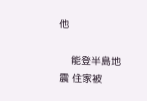他

    能登半島地震 住家被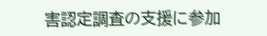害認定調査の支援に参加